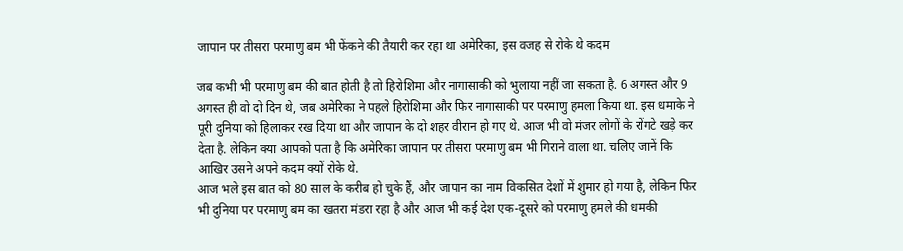जापान पर तीसरा परमाणु बम भी फेंकने की तैयारी कर रहा था अमेरिका, इस वजह से रोके थे कदम

जब कभी भी परमाणु बम की बात होती है तो हिरोशिमा और नागासाकी को भुलाया नहीं जा सकता है. 6 अगस्त और 9 अगस्त ही वो दो दिन थे, जब अमेरिका ने पहले हिरोशिमा और फिर नागासाकी पर परमाणु हमला किया था. इस धमाके ने पूरी दुनिया को हिलाकर रख दिया था और जापान के दो शहर वीरान हो गए थे. आज भी वो मंजर लोगों के रोंगटे खड़े कर देता है. लेकिन क्या आपको पता है कि अमेरिका जापान पर तीसरा परमाणु बम भी गिराने वाला था. चलिए जानें कि आखिर उसने अपने कदम क्यों रोके थे.
आज भले इस बात को 80 साल के करीब हो चुके हैं, और जापान का नाम विकसित देशों में शुमार हो गया है, लेकिन फिर भी दुनिया पर परमाणु बम का खतरा मंडरा रहा है और आज भी कई देश एक-दूसरे को परमाणु हमले की धमकी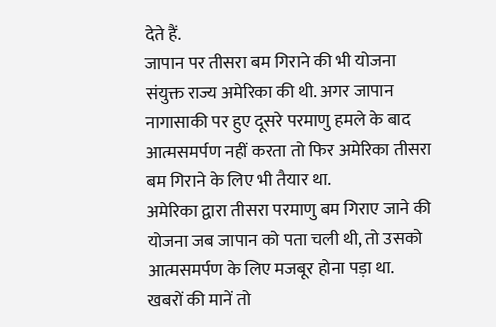देते हैं.
जापान पर तीसरा बम गिराने की भी योजना संयुक्त राज्य अमेरिका की थी. अगर जापान नागासाकी पर हुए दूसरे परमाणु हमले के बाद आत्मसमर्पण नहीं करता तो फिर अमेरिका तीसरा बम गिराने के लिए भी तैयार था.
अमेरिका द्वारा तीसरा परमाणु बम गिराए जाने की योजना जब जापान को पता चली थी, तो उसको आत्मसमर्पण के लिए मजबूर होना पड़ा था.
खबरों की मानें तो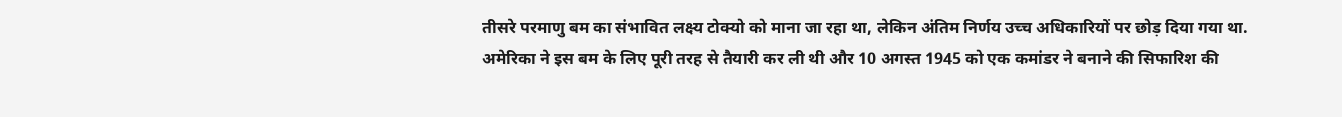तीसरे परमाणु बम का संभावित लक्ष्य टोक्यो को माना जा रहा था, लेकिन अंतिम निर्णय उच्च अधिकारियों पर छोड़ दिया गया था.
अमेरिका ने इस बम के लिए पूरी तरह से तैयारी कर ली थी और 10 अगस्त 1945 को एक कमांडर ने बनाने की सिफारिश की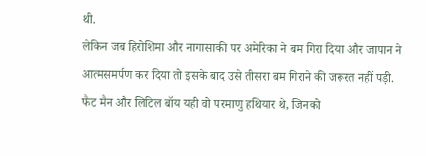थी.
लेकिन जब हिरोशिमा और नागासाकी पर अमेरिका ने बम गिरा दिया और जापान ने आत्मसमर्पण कर दिया तो इसके बाद उसे तीसरा बम गिराने की जरूरत नहीं पड़ी.
फैट मैन और लिटिल बॉय यही वो परमाणु हथियार थे, जिनको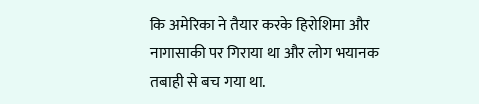कि अमेरिका ने तैयार करके हिरोशिमा और नागासाकी पर गिराया था और लोग भयानक तबाही से बच गया था.